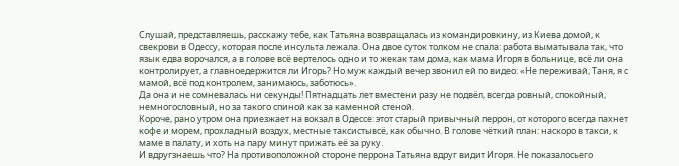Слушай, представляешь, расскажу тебе, как Татьяна возвращалась из командировкину, из Киева домой, к свекрови в Одессу, которая после инсульта лежала. Она двое суток толком не спала: работа выматывала так, что язык едва ворочался, а в голове всё вертелось одно и то жекак там дома, как мама Игоря в больнице, всё ли она контролирует, а главноедержится ли Игорь? Но муж каждый вечер звонил ей по видео: «Не переживай, Таня, я с мамой, всё под контролем, занимаюсь, заботюсь».
Да она и не сомневалась ни секунды! Пятнадцать лет вместени разу не подвёл, всегда ровный, спокойный, немногословный, но за такого спиной как за каменной стеной.
Короче, рано утром она приезжает на вокзал в Одессе: этот старый привычный перрон, от которого всегда пахнет кофе и морем, прохладный воздух, местные таксистывсё, как обычно. В голове чёткий план: наскоро в такси, к маме в палату, и хоть на пару минут прижать её за руку.
И вдругзнаешь что? На противоположной стороне перрона Татьяна вдруг видит Игоря. Не показалосьего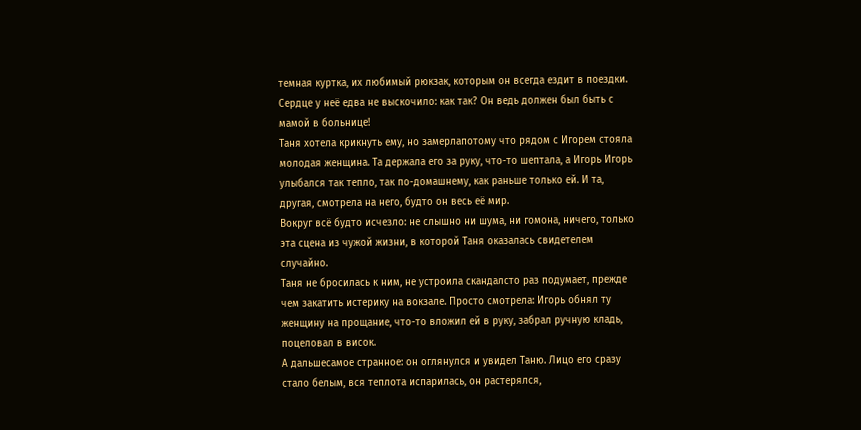темная куртка, их любимый рюкзак, которым он всегда ездит в поездки. Сердце у неё едва не выскочило: как так? Он ведь должен был быть с мамой в больнице!
Таня хотела крикнуть ему, но замерлапотому что рядом с Игорем стояла молодая женщина. Та держала его за руку, что-то шептала, а Игорь Игорь улыбался так тепло, так по-домашнему, как раньше только ей. И та, другая, смотрела на него, будто он весь её мир.
Вокруг всё будто исчезло: не слышно ни шума, ни гомона, ничего, только эта сцена из чужой жизни, в которой Таня оказалась свидетелем случайно.
Таня не бросилась к ним, не устроила скандалсто раз подумает, прежде чем закатить истерику на вокзале. Просто смотрела: Игорь обнял ту женщину на прощание, что-то вложил ей в руку, забрал ручную кладь, поцеловал в висок.
А дальшесамое странное: он оглянулся и увидел Таню. Лицо его сразу стало белым, вся теплота испарилась, он растерялся,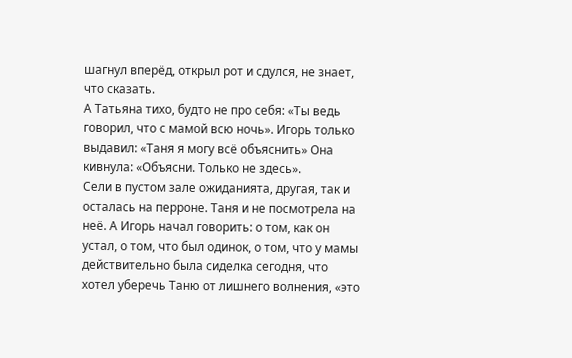шагнул вперёд, открыл рот и сдулся, не знает, что сказать.
А Татьяна тихо, будто не про себя: «Ты ведь говорил, что с мамой всю ночь». Игорь только выдавил: «Таня я могу всё объяснить» Она кивнула: «Объясни. Только не здесь».
Сели в пустом зале ожиданията, другая, так и осталась на перроне. Таня и не посмотрела на неё. А Игорь начал говорить: о том, как он устал, о том, что был одинок, о том, что у мамы действительно была сиделка сегодня, что хотел уберечь Таню от лишнего волнения, «это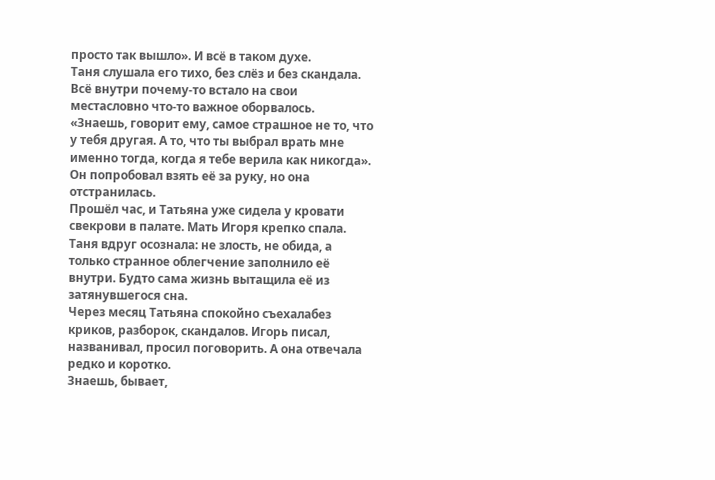просто так вышло». И всё в таком духе.
Таня слушала его тихо, без слёз и без скандала. Всё внутри почему-то встало на свои местасловно что-то важное оборвалось.
«Знаешь, говорит ему, самое страшное не то, что у тебя другая. А то, что ты выбрал врать мне именно тогда, когда я тебе верила как никогда».
Он попробовал взять её за руку, но она отстранилась.
Прошёл час, и Татьяна уже сидела у кровати свекрови в палате. Мать Игоря крепко спала. Таня вдруг осознала: не злость, не обида, а только странное облегчение заполнило её внутри. Будто сама жизнь вытащила её из затянувшегося сна.
Через месяц Татьяна спокойно съехалабез криков, разборок, скандалов. Игорь писал, названивал, просил поговорить. А она отвечала редко и коротко.
Знаешь, бывает,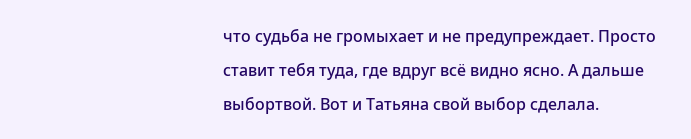что судьба не громыхает и не предупреждает. Просто ставит тебя туда, где вдруг всё видно ясно. А дальше выбортвой. Вот и Татьяна свой выбор сделала.